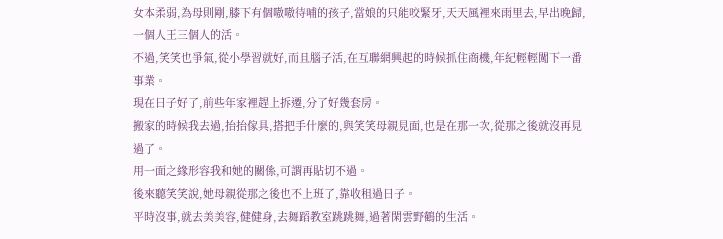女本柔弱,為母則剛,膝下有個嗷嗷待哺的孩子,當娘的只能咬緊牙,天天風裡來雨里去,早出晚歸,一個人王三個人的活。
不過,笑笑也爭氣,從小學習就好,而且腦子活,在互聯網興起的時候抓住商機,年紀輕輕闖下一番事業。
現在日子好了,前些年家裡趕上拆遷,分了好幾套房。
搬家的時候我去過,抬抬傢具,搭把手什麼的,與笑笑母親見面,也是在那一次,從那之後就沒再見過了。
用一面之緣形容我和她的關係,可謂再貼切不過。
後來聽笑笑說,她母親從那之後也不上班了,靠收租過日子。
平時沒事,就去美美容,健健身,去舞蹈教室跳跳舞,過著閑雲野鶴的生活。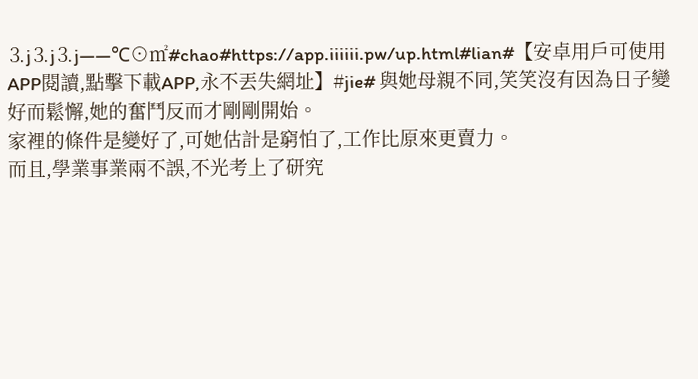⒊j⒊j⒊j——℃⊙㎡#chao#https://app.iiiiii.pw/up.html#lian#【安卓用戶可使用APP閱讀,點擊下載APP,永不丟失網址】#jie# 與她母親不同,笑笑沒有因為日子變好而鬆懈,她的奮鬥反而才剛剛開始。
家裡的條件是變好了,可她估計是窮怕了,工作比原來更賣力。
而且,學業事業兩不誤,不光考上了研究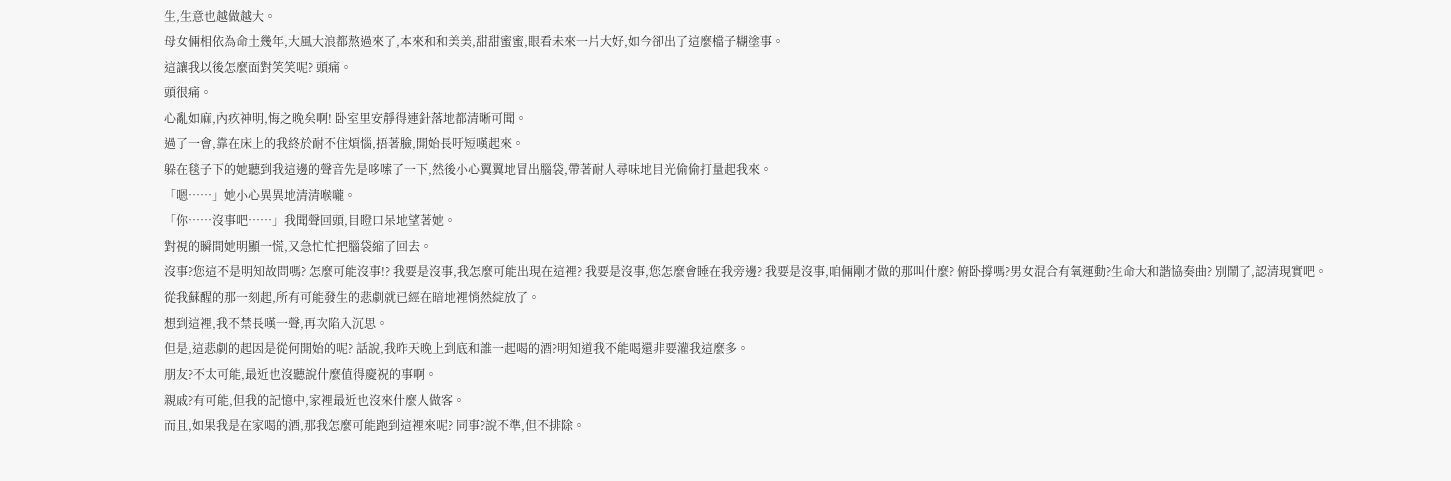生,生意也越做越大。
母女倆相依為命土幾年,大風大浪都熬過來了,本來和和美美,甜甜蜜蜜,眼看未來一片大好,如今卻出了這麼檔子糊塗事。
這讓我以後怎麼面對笑笑呢? 頭痛。
頭很痛。
心亂如麻,內疚神明,悔之晚矣啊! 卧室里安靜得連針落地都清晰可聞。
過了一會,靠在床上的我終於耐不住煩惱,捂著臉,開始長吁短嘆起來。
躲在毯子下的她聽到我這邊的聲音先是哆嗦了一下,然後小心翼翼地冒出腦袋,帶著耐人尋味地目光偷偷打量起我來。
「嗯……」她小心異異地清清喉嚨。
「你……沒事吧……」我聞聲回頭,目瞪口呆地望著她。
對視的瞬間她明顯一慌,又急忙忙把腦袋縮了回去。
沒事?您這不是明知故問嗎? 怎麼可能沒事!? 我要是沒事,我怎麼可能出現在這裡? 我要是沒事,您怎麼會睡在我旁邊? 我要是沒事,咱倆剛才做的那叫什麼? 俯卧撐嗎?男女混合有氧運動?生命大和諧協奏曲? 別鬧了,認清現實吧。
從我蘇醒的那一刻起,所有可能發生的悲劇就已經在暗地裡悄然綻放了。
想到這裡,我不禁長嘆一聲,再次陷入沉思。
但是,這悲劇的起因是從何開始的呢? 話說,我昨天晚上到底和誰一起喝的酒?明知道我不能喝還非要灌我這麼多。
朋友?不太可能,最近也沒聽說什麼值得慶祝的事啊。
親戚?有可能,但我的記憶中,家裡最近也沒來什麼人做客。
而且,如果我是在家喝的酒,那我怎麼可能跑到這裡來呢? 同事?說不準,但不排除。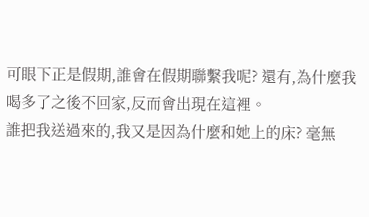可眼下正是假期,誰會在假期聯繫我呢? 還有,為什麼我喝多了之後不回家,反而會出現在這裡。
誰把我送過來的,我又是因為什麼和她上的床? 毫無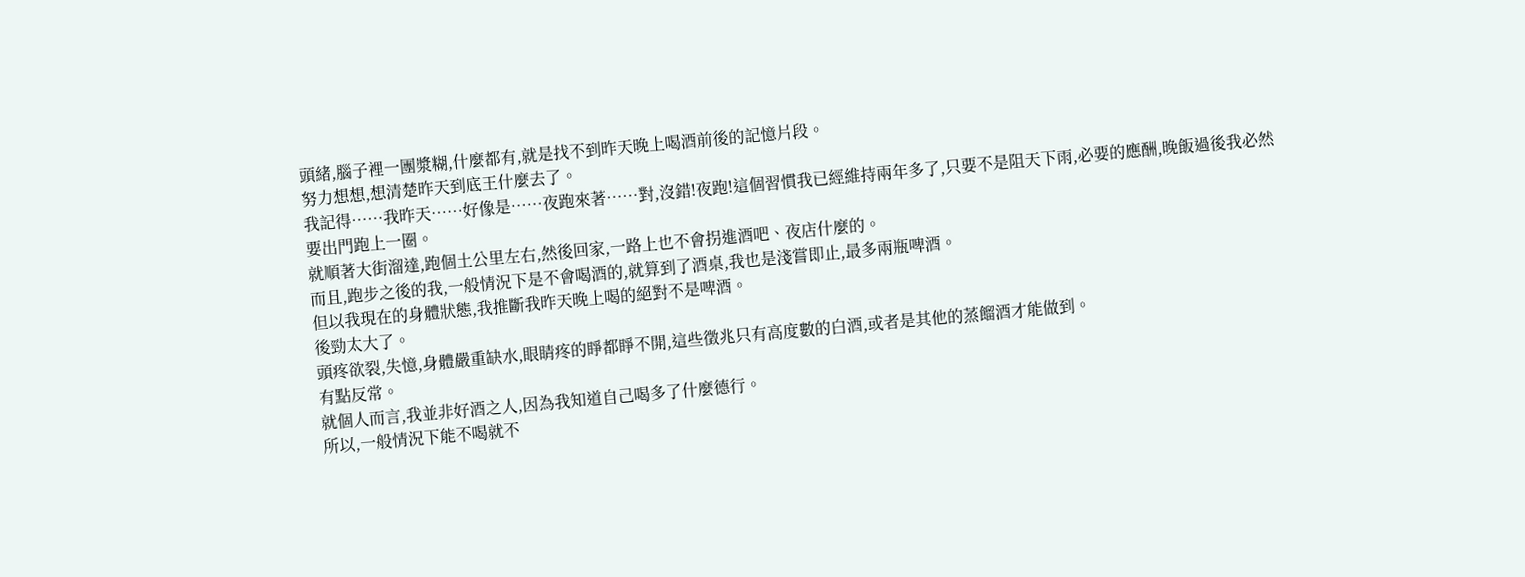頭緒,腦子裡一團漿糊,什麼都有,就是找不到昨天晚上喝酒前後的記憶片段。
努力想想,想清楚昨天到底王什麼去了。
我記得……我昨天……好像是……夜跑來著……對,沒錯!夜跑!這個習慣我已經維持兩年多了,只要不是阻天下雨,必要的應酬,晚飯過後我必然要出門跑上一圈。
就順著大街溜達,跑個土公里左右,然後回家,一路上也不會拐進酒吧、夜店什麼的。
而且,跑步之後的我,一般情況下是不會喝酒的,就算到了酒桌,我也是淺嘗即止,最多兩瓶啤酒。
但以我現在的身體狀態,我推斷我昨天晚上喝的絕對不是啤酒。
後勁太大了。
頭疼欲裂,失憶,身體嚴重缺水,眼睛疼的睜都睜不開,這些徵兆只有高度數的白酒,或者是其他的蒸餾酒才能做到。
有點反常。
就個人而言,我並非好酒之人,因為我知道自己喝多了什麼德行。
所以,一般情況下能不喝就不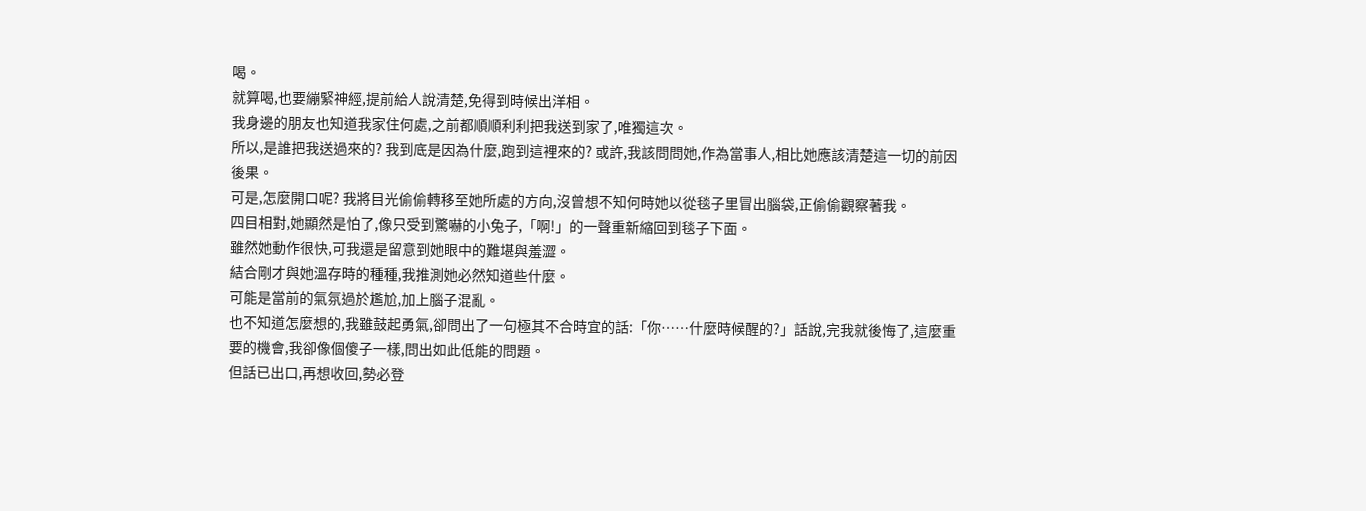喝。
就算喝,也要繃緊神經,提前給人說清楚,免得到時候出洋相。
我身邊的朋友也知道我家住何處,之前都順順利利把我送到家了,唯獨這次。
所以,是誰把我送過來的? 我到底是因為什麼,跑到這裡來的? 或許,我該問問她,作為當事人,相比她應該清楚這一切的前因後果。
可是,怎麼開口呢? 我將目光偷偷轉移至她所處的方向,沒曾想不知何時她以從毯子里冒出腦袋,正偷偷觀察著我。
四目相對,她顯然是怕了,像只受到驚嚇的小兔子,「啊!」的一聲重新縮回到毯子下面。
雖然她動作很快,可我還是留意到她眼中的難堪與羞澀。
結合剛才與她溫存時的種種,我推測她必然知道些什麼。
可能是當前的氣氛過於尷尬,加上腦子混亂。
也不知道怎麼想的,我雖鼓起勇氣,卻問出了一句極其不合時宜的話:「你……什麼時候醒的?」話說,完我就後悔了,這麼重要的機會,我卻像個傻子一樣,問出如此低能的問題。
但話已出口,再想收回,勢必登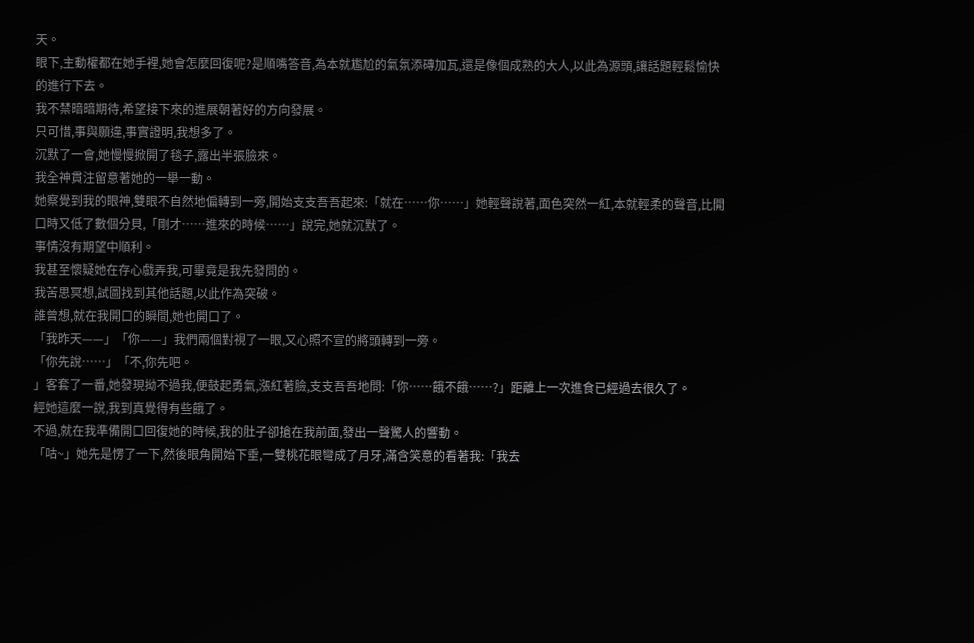天。
眼下,主動權都在她手裡,她會怎麼回復呢?是順嘴答音,為本就尷尬的氣氛添磚加瓦,還是像個成熟的大人,以此為源頭,讓話題輕鬆愉快的進行下去。
我不禁暗暗期待,希望接下來的進展朝著好的方向發展。
只可惜,事與願違,事實證明,我想多了。
沉默了一會,她慢慢掀開了毯子,露出半張臉來。
我全神貫注留意著她的一舉一動。
她察覺到我的眼神,雙眼不自然地偏轉到一旁,開始支支吾吾起來:「就在……你……」她輕聲說著,面色突然一紅,本就輕柔的聲音,比開口時又低了數個分貝,「剛才……進來的時候……」說完,她就沉默了。
事情沒有期望中順利。
我甚至懷疑她在存心戲弄我,可畢竟是我先發問的。
我苦思冥想,試圖找到其他話題,以此作為突破。
誰曾想,就在我開口的瞬間,她也開口了。
「我昨天——」「你——」我們兩個對視了一眼,又心照不宣的將頭轉到一旁。
「你先說……」「不,你先吧。
」客套了一番,她發現拗不過我,便鼓起勇氣,漲紅著臉,支支吾吾地問:「你……餓不餓……?」距離上一次進食已經過去很久了。
經她這麼一說,我到真覺得有些餓了。
不過,就在我準備開口回復她的時候,我的肚子卻搶在我前面,發出一聲驚人的響動。
「咕~」她先是愣了一下,然後眼角開始下垂,一雙桃花眼彎成了月牙,滿含笑意的看著我:「我去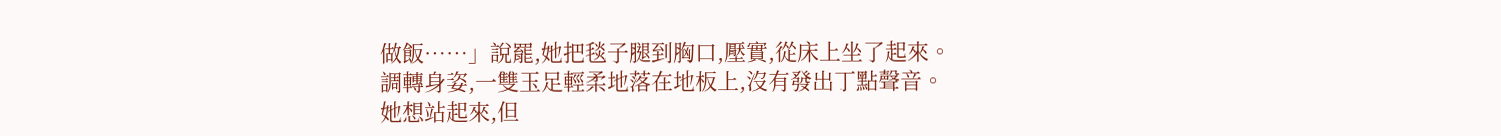做飯……」說罷,她把毯子腿到胸口,壓實,從床上坐了起來。
調轉身姿,一雙玉足輕柔地落在地板上,沒有發出丁點聲音。
她想站起來,但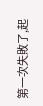第一次失敗了,起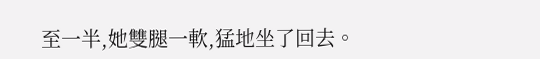至一半,她雙腿一軟,猛地坐了回去。